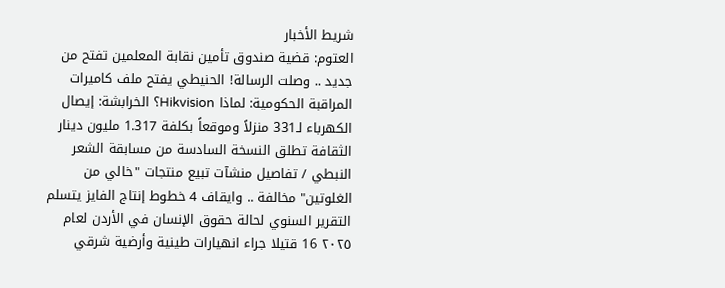شريط الأخبار
العتوم: قضية صندوق تأمين نقابة المعلمين تفتح من جديد .. وصلت الرسالة! الحنيطي يفتح ملف كاميرات المراقبة الحكومية: لماذا Hikvision؟ الخرابشة: إيصال الكهرباء لـ331 منزلاً وموقعاً بكلفة 1.317 مليون دينار الثقافة تطلق النسخة السادسة من مسابقة الشعر النبطي / تفاصيل منشآت تبيع منتجات "خالي من الغلوتين" مخالفة .. وايقاف 4 خطوط إنتاج الفايز يتسلم التقرير السنوي لحالة حقوق الإنسان في الأردن لعام ٢٠٢٥ 16 قتيلا جراء انهيارات طينية وأرضية شرقي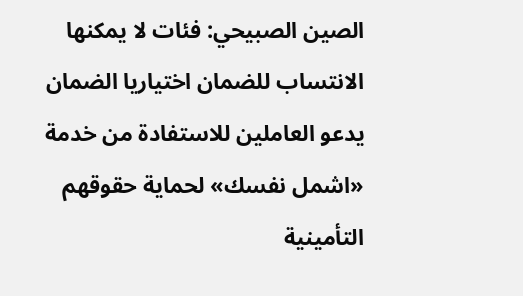الصين الصبيحي: فئات لا يمكنها الانتساب للضمان اختياريا الضمان يدعو العاملين للاستفادة من خدمة «اشمل نفسك» لحماية حقوقهم التأمينية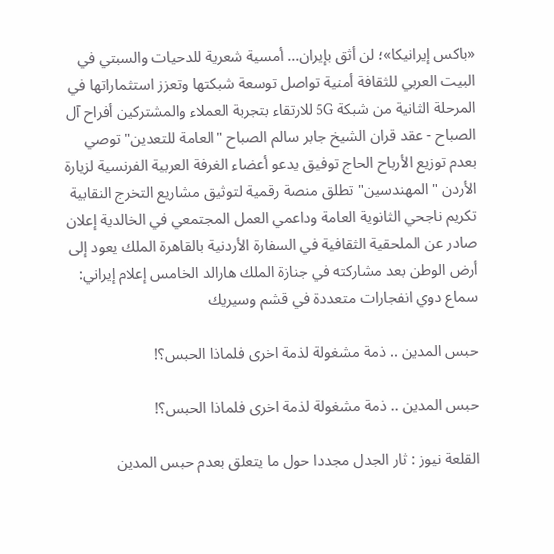«باكس إيرانيكا»؛ لن أثق بإيران... أمسية شعرية للدحيات والسبتي في البيت العربي للثقافة أمنية تواصل توسعة شبكتها وتعزز استثماراتها في المرحلة الثانية من شبكة 5G للارتقاء بتجربة العملاء والمشتركين أفراح آل الصباح - عقد قران الشيخ جابر سالم الصباح "العامة للتعدين" توصي بعدم توزيع الأرباح الحاج توفيق يدعو أعضاء الغرفة العربية الفرنسية لزيارة الأردن "المهندسين" تطلق منصة رقمية لتوثيق مشاريع التخرج النقابية تكريم ناجحي الثانوية العامة وداعمي العمل المجتمعي في الخالدية إعلان صادر عن الملحقية الثقافية في السفارة الأردنية بالقاهرة الملك يعود إلى أرض الوطن بعد مشاركته في جنازة الملك هارالد الخامس إعلام إيراني: سماع دوي انفجارات متعددة في قشم وسيريك

حبس المدين .. ذمة مشغولة لذمة اخرى فلماذا الحبس؟!

حبس المدين .. ذمة مشغولة لذمة اخرى فلماذا الحبس؟!

القلعة نيوز : ثار الجدل مجددا حول ما يتعلق بعدم حبس المدين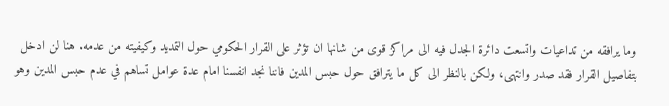وما يرافقه من تداعيات واتسعت دائرة الجدل فيه الى مراكز قوى من شانها ان تؤثر على القرار الحكومي حول التمديد وكيفيته من عدمه. هنا لن ادخل بتفاصيل القرار فقد صدر وانتهى، ولكن بالنظر الى كل ما يترافق حول حبس المدين فاننا نجد انفسنا امام عدة عوامل تساهم في عدم حبس المدين وهو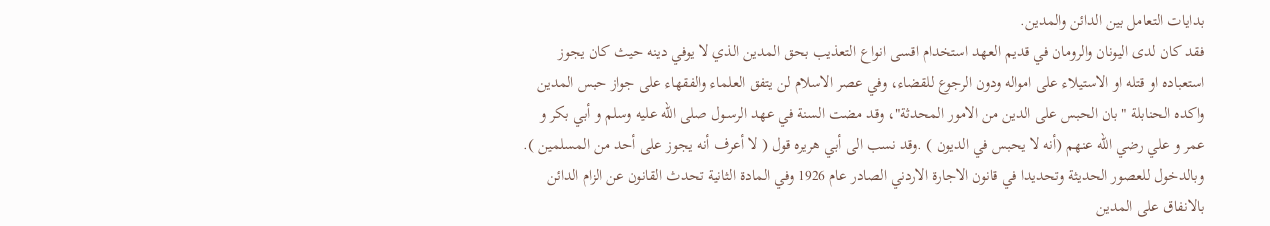بدايات التعامل بين الدائن والمدين.
فقد كان لدى اليونان والرومان في قديم العهد استخدام اقسى انواع التعذيب بحق المدين الذي لا يوفي دينه حيث كان يجوز استعباده او قتله او الاستيلاء على امواله ودون الرجوع للقضاء، وفي عصر الاسلام لن يتفق العلماء والفقهاء على جواز حبس المدين واكده الحنابلة "بان الحبس على الدين من الامور المحدثة"، وقد مضت السنة في عهد الرسـول صلى الله عليه وسلم و أبي بكر و عمر و علي رضي الله عنهم (أنه لا يحبس في الديون ) .وقد نسب الى أبي هريره قول ( لا أعرف أنه يجوز على أحد من المسلمين ).
وبالدخول للعصور الحديثة وتحديدا في قانون الاجارة الاردني الصادر عام 1926 وفي المادة الثانية تحدث القانون عن الزام الدائن بالانفاق على المدين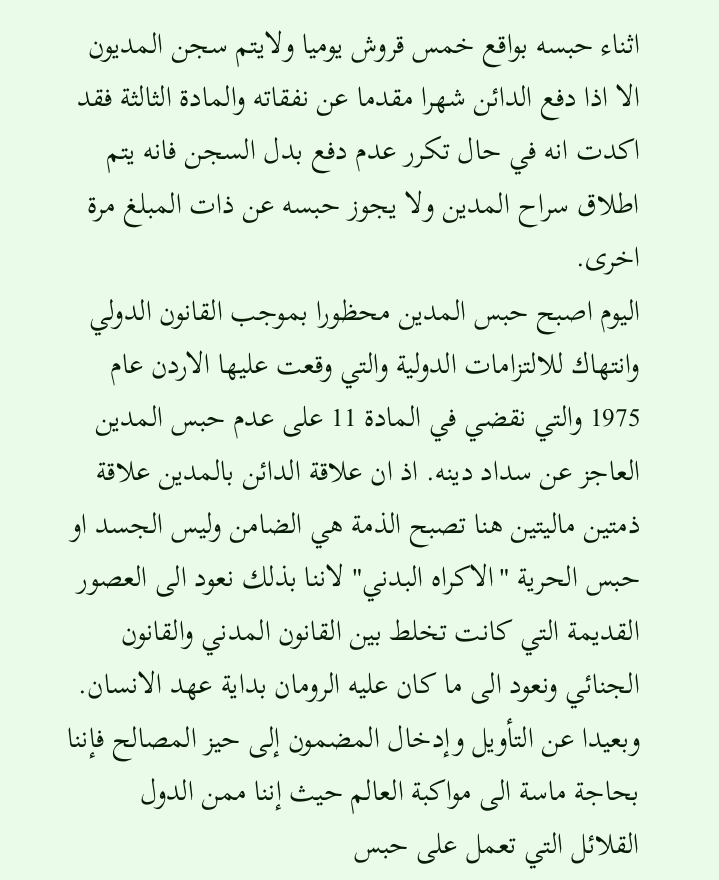اثناء حبسه بواقع خمس قروش يوميا ولايتم سجن المديون الا اذا دفع الدائن شهرا مقدما عن نفقاته والمادة الثالثة فقد اكدت انه في حال تكرر عدم دفع بدل السجن فانه يتم اطلاق سراح المدين ولا يجوز حبسه عن ذات المبلغ مرة اخرى.
اليوم اصبح حبس المدين محظورا بموجب القانون الدولي وانتهاك للالتزامات الدولية والتي وقعت عليها الاردن عام 1975 والتي نقضي في المادة 11 على عدم حبس المدين العاجز عن سداد دينه. اذ ان علاقة الدائن بالمدين علاقة ذمتين ماليتين هنا تصبح الذمة هي الضامن وليس الجسد او حبس الحرية "الاكراه البدني" لاننا بذلك نعود الى العصور القديمة التي كانت تخلط بين القانون المدني والقانون الجنائي ونعود الى ما كان عليه الرومان بداية عهد الانسان.
وبعيدا عن التأويل وإدخال المضمون إلى حيز المصالح فإننا بحاجة ماسة الى مواكبة العالم حيث إننا ممن الدول القلائل التي تعمل على حبس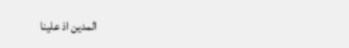المدين اذ علينا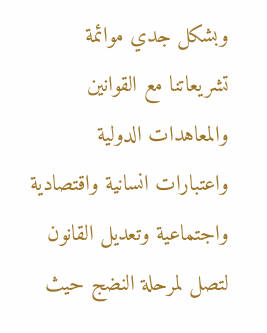وبشكل جدي موائمة تشريعاتنا مع القوانين والمعاهدات الدولية واعتبارات انسانية واقتصادية واجتماعية وتعديل القانون لتصل لمرحلة النضج حيث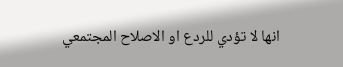انها لا تؤدي للردع او الاصلاح المجتمعي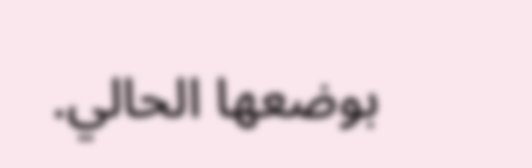بوضعها الحالي.